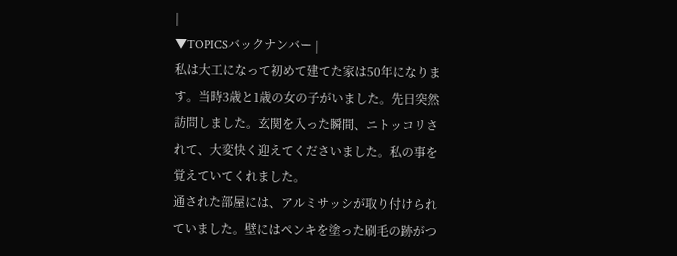|
▼TOPICSバックナンバー |
私は大工になって初めて建てた家は50年になります。当時3歳と1歳の女の子がいました。先日突然訪問しました。玄関を入った瞬間、ニトッコリされて、大変快く迎えてくださいました。私の事を覚えていてくれました。
通された部屋には、アルミサッシが取り付けられていました。壁にはペンキを塗った刷毛の跡がつ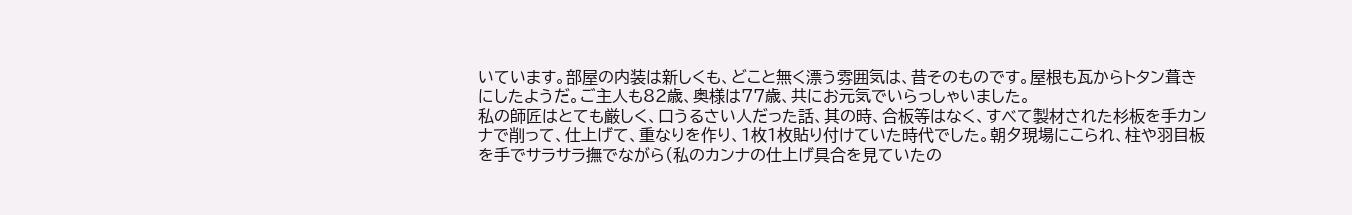いています。部屋の内装は新しくも、どこと無く漂う雰囲気は、昔そのものです。屋根も瓦からトタン葺きにしたようだ。ご主人も82歳、奥様は77歳、共にお元気でいらっしゃいました。
私の師匠はとても厳しく、口うるさい人だった話、其の時、合板等はなく、すべて製材された杉板を手カンナで削って、仕上げて、重なりを作り、1枚1枚貼り付けていた時代でした。朝夕現場にこられ、柱や羽目板を手でサラサラ撫でながら(私のカンナの仕上げ具合を見ていたの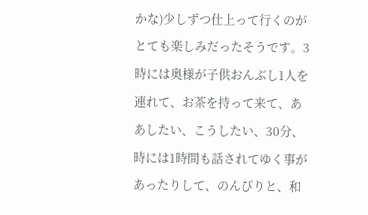かな)少しずつ仕上って行くのがとても楽しみだったそうです。3時には奥様が子供おんぶし1人を連れて、お茶を持って来て、ああしたい、こうしたい、30分、時には1時間も話されてゆく事があったりして、のんびりと、和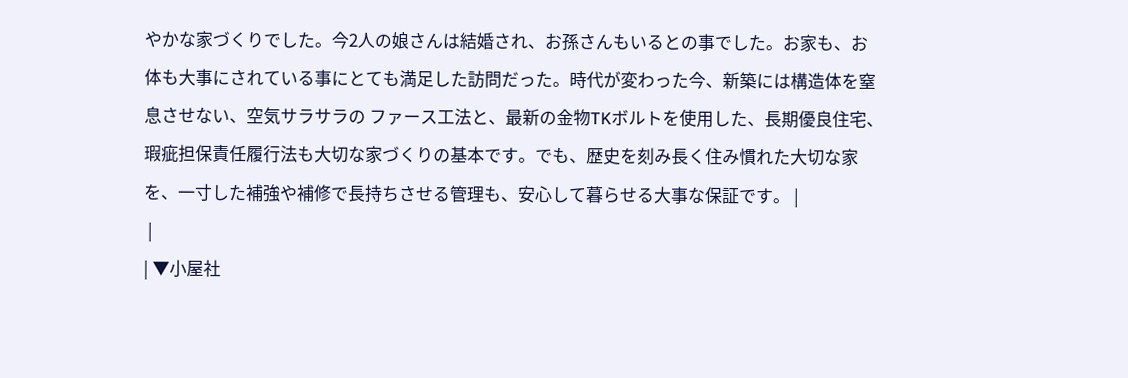やかな家づくりでした。今2人の娘さんは結婚され、お孫さんもいるとの事でした。お家も、お体も大事にされている事にとても満足した訪問だった。時代が変わった今、新築には構造体を窒息させない、空気サラサラの ファース工法と、最新の金物TKボルトを使用した、長期優良住宅、瑕疵担保責任履行法も大切な家づくりの基本です。でも、歴史を刻み長く住み慣れた大切な家を、一寸した補強や補修で長持ちさせる管理も、安心して暮らせる大事な保証です。 |
 |
| ▼小屋社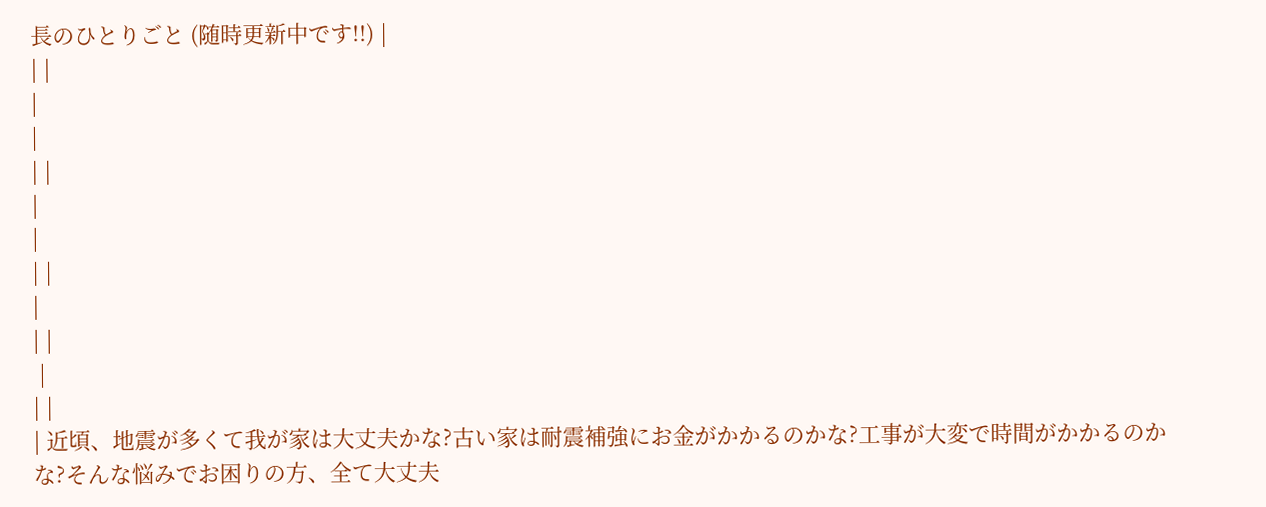長のひとりごと (随時更新中です!!) |
| |
|
|
| |
|
|
| |
|
| |
 |
| |
| 近頃、地震が多くて我が家は大丈夫かな?古い家は耐震補強にお金がかかるのかな?工事が大変で時間がかかるのかな?そんな悩みでお困りの方、全て大丈夫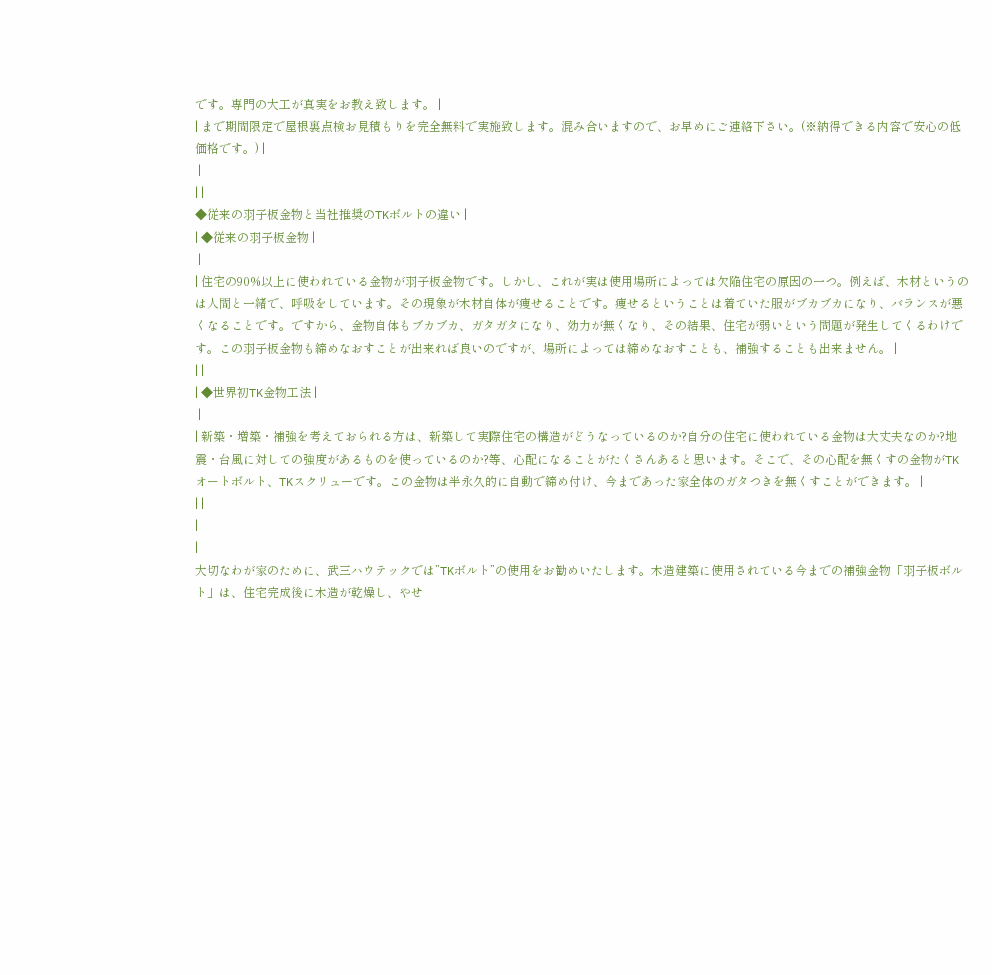です。専門の大工が真実をお教え致します。 |
| まで期間限定で屋根裏点検お見積もりを完全無料で実施致します。混み合いますので、お早めにご連絡下さい。(※納得できる内容で安心の低価格です。) |
 |
| |
◆従来の羽子板金物と当社推奨のTKボルトの違い |
| ◆従来の羽子板金物 |
 |
| 住宅の90%以上に使われている金物が羽子板金物です。しかし、これが実は使用場所によっては欠陥住宅の原因の一つ。例えば、木材というのは人間と一緒で、呼吸をしています。その現象が木材自体が痩せることです。痩せるということは着ていた服がブカブカになり、バランスが悪くなることです。ですから、金物自体もブカブカ、ガタガタになり、効力が無くなり、その結果、住宅が弱いという問題が発生してくるわけです。この羽子板金物も締めなおすことが出来れば良いのですが、場所によっては締めなおすことも、補強することも出来ません。 |
| |
| ◆世界初TK金物工法 |
 |
| 新築・増築・補強を考えておられる方は、新築して実際住宅の構造がどうなっているのか?自分の住宅に使われている金物は大丈夫なのか?地震・台風に対しての強度があるものを使っているのか?等、心配になることがたくさんあると思います。そこで、その心配を無くすの金物がTKオートボルト、TKスクリューです。この金物は半永久的に自動で締め付け、今まであった家全体のガタつきを無くすことができます。 |
| |
|
|
大切なわが家のために、武三ハウテックでは”TKボルト”の使用をお勧めいたします。木造建築に使用されている今までの補強金物「羽子板ボルト」は、住宅完成後に木造が乾燥し、やせ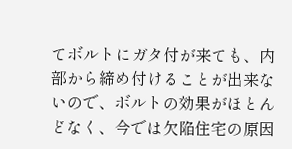てボルトにガタ付が来ても、内部から締め付けることが出来ないので、ボルトの効果がほとんどなく、今では欠陥住宅の原因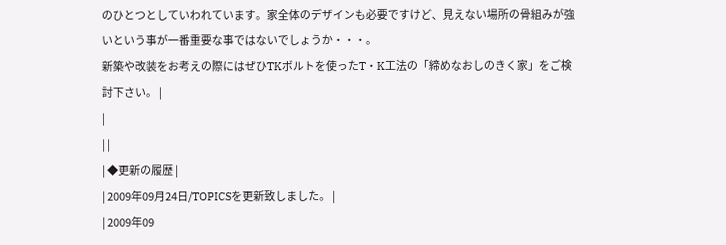のひとつとしていわれています。家全体のデザインも必要ですけど、見えない場所の骨組みが強いという事が一番重要な事ではないでしょうか・・・。
新築や改装をお考えの際にはぜひTKボルトを使ったT・K工法の「締めなおしのきく家」をご検討下さい。 |
|
| |
| ◆更新の履歴 |
| 2009年09月24日/TOPICSを更新致しました。 |
| 2009年09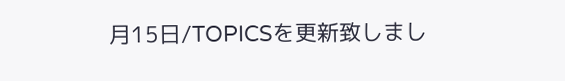月15日/TOPICSを更新致しまし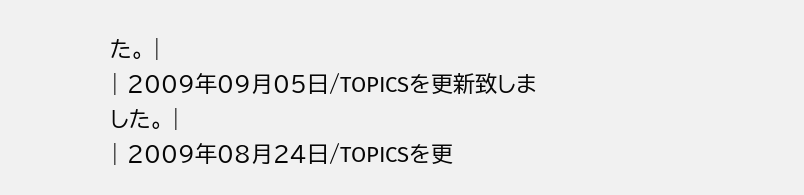た。 |
| 2009年09月05日/TOPICSを更新致しました。 |
| 2009年08月24日/TOPICSを更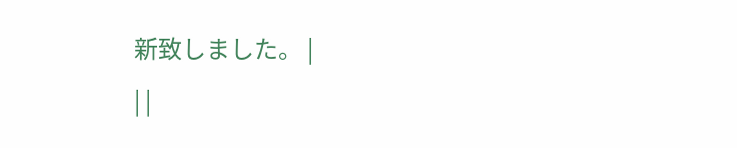新致しました。 |
| |